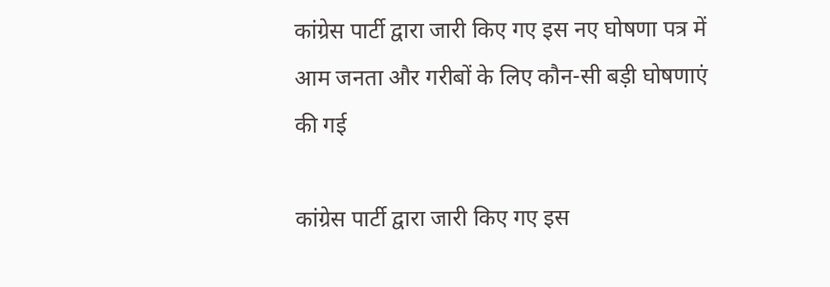कांग्रेस पार्टी द्वारा जारी किए गए इस नए घोषणा पत्र में आम जनता और गरीबों के लिए कौन-सी बड़ी घोषणाएं की गई

कांग्रेस पार्टी द्वारा जारी किए गए इस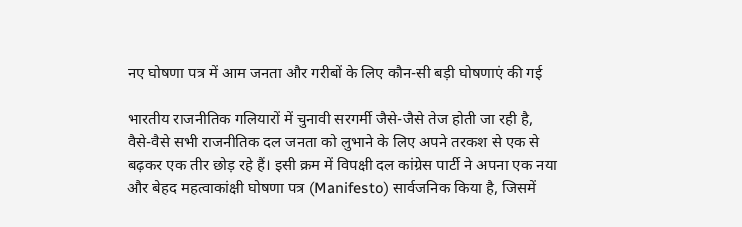नए घोषणा पत्र में आम जनता और गरीबों के लिए कौन-सी बड़ी घोषणाएं की गई

भारतीय राजनीतिक गलियारों में चुनावी सरगर्मी जैसे-जैसे तेज होती जा रही है, वैसे-वैसे सभी राजनीतिक दल जनता को लुभाने के लिए अपने तरकश से एक से बढ़कर एक तीर छोड़ रहे हैं। इसी क्रम में विपक्षी दल कांग्रेस पार्टी ने अपना एक नया और बेहद महत्वाकांक्षी घोषणा पत्र (Manifesto) सार्वजनिक किया है, जिसमें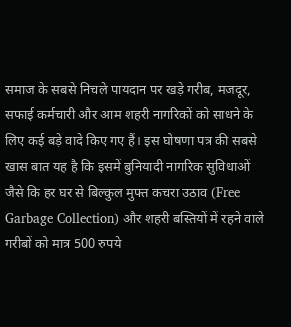समाज के सबसे निचले पायदान पर खड़े गरीब, मजदूर, सफाई कर्मचारी और आम शहरी नागरिकों को साधने के लिए कई बड़े वादे किए गए हैं। इस घोषणा पत्र की सबसे खास बात यह है कि इसमें बुनियादी नागरिक सुविधाओं जैसे कि हर घर से बिल्कुल मुफ्त कचरा उठाव (Free Garbage Collection) और शहरी बस्तियों में रहने वाले गरीबों को मात्र 500 रुपये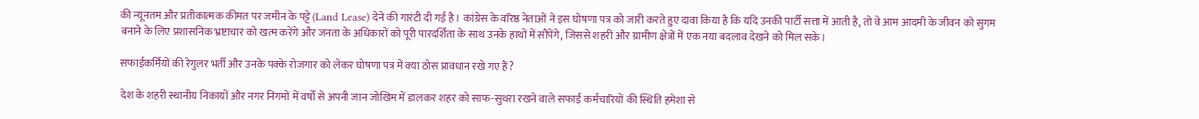की न्यूनतम और प्रतीकात्मक कीमत पर जमीन के पट्टे (Land Lease) देने की गारंटी दी गई है। कांग्रेस के वरिष्ठ नेताओं ने इस घोषणा पत्र को जारी करते हुए दावा किया है कि यदि उनकी पार्टी सत्ता में आती है, तो वे आम आदमी के जीवन को सुगम बनाने के लिए प्रशासनिक भ्रष्टाचार को खत्म करेंगे और जनता के अधिकारों को पूरी पारदर्शिता के साथ उनके हाथों में सौंपेंगे, जिससे शहरी और ग्रामीण क्षेत्रों में एक नया बदलाव देखने को मिल सके।

सफाईकर्मियों की रेगुलर भर्ती और उनके पक्के रोजगार को लेकर घोषणा पत्र में क्या ठोस प्रावधान रखे गए हैं?

देश के शहरी स्थानीय निकायों और नगर निगमों में वर्षों से अपनी जान जोखिम में डालकर शहर को साफ-सुथरा रखने वाले सफाई कर्मचारियों की स्थिति हमेशा से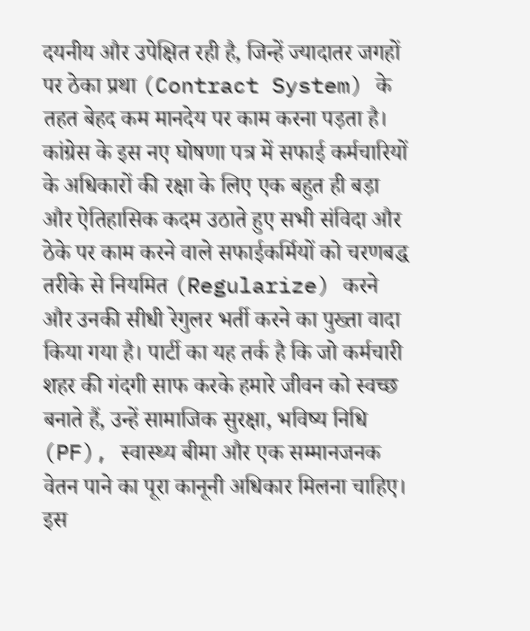दयनीय और उपेक्षित रही है, जिन्हें ज्यादातर जगहों पर ठेका प्रथा (Contract System) के तहत बेहद कम मानदेय पर काम करना पड़ता है। कांग्रेस के इस नए घोषणा पत्र में सफाई कर्मचारियों के अधिकारों की रक्षा के लिए एक बहुत ही बड़ा और ऐतिहासिक कदम उठाते हुए सभी संविदा और ठेके पर काम करने वाले सफाईकर्मियों को चरणबद्ध तरीके से नियमित (Regularize) करने और उनकी सीधी रेगुलर भर्ती करने का पुख्ता वादा किया गया है। पार्टी का यह तर्क है कि जो कर्मचारी शहर की गंदगी साफ करके हमारे जीवन को स्वच्छ बनाते हैं, उन्हें सामाजिक सुरक्षा, भविष्य निधि (PF), स्वास्थ्य बीमा और एक सम्मानजनक वेतन पाने का पूरा कानूनी अधिकार मिलना चाहिए। इस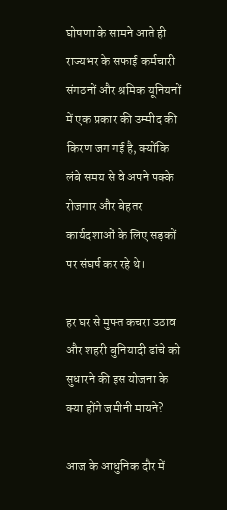घोषणा के सामने आते ही राज्यभर के सफाई कर्मचारी संगठनों और श्रमिक यूनियनों में एक प्रकार की उम्मीद की किरण जग गई है, क्योंकि लंबे समय से वे अपने पक्के रोजगार और बेहतर कार्यदशाओं के लिए सड़कों पर संघर्ष कर रहे थे।

हर घर से मुफ्त कचरा उठाव और शहरी बुनियादी ढांचे को सुधारने की इस योजना के क्या होंगे जमीनी मायने?

आज के आधुनिक दौर में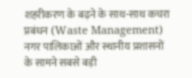शहरीकरण के बढ़ने के साथ-साथ कचरा प्रबंधन (Waste Management) नगर पालिकाओं और स्थानीय प्रशासनों के सामने सबसे बड़ी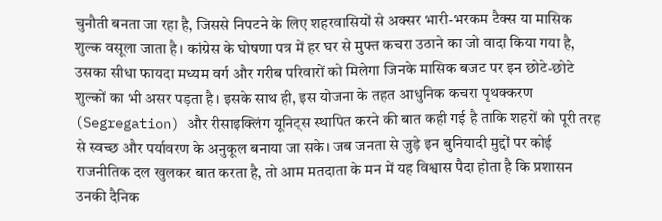चुनौती बनता जा रहा है, जिससे निपटने के लिए शहरवासियों से अक्सर भारी-भरकम टैक्स या मासिक शुल्क वसूला जाता है। कांग्रेस के घोषणा पत्र में हर घर से मुफ्त कचरा उठाने का जो वादा किया गया है, उसका सीधा फायदा मध्यम वर्ग और गरीब परिवारों को मिलेगा जिनके मासिक बजट पर इन छोटे-छोटे शुल्कों का भी असर पड़ता है। इसके साथ ही, इस योजना के तहत आधुनिक कचरा पृथक्करण (Segregation) और रीसाइक्लिंग यूनिट्स स्थापित करने की बात कही गई है ताकि शहरों को पूरी तरह से स्वच्छ और पर्यावरण के अनुकूल बनाया जा सके। जब जनता से जुड़े इन बुनियादी मुद्दों पर कोई राजनीतिक दल खुलकर बात करता है, तो आम मतदाता के मन में यह विश्वास पैदा होता है कि प्रशासन उनकी दैनिक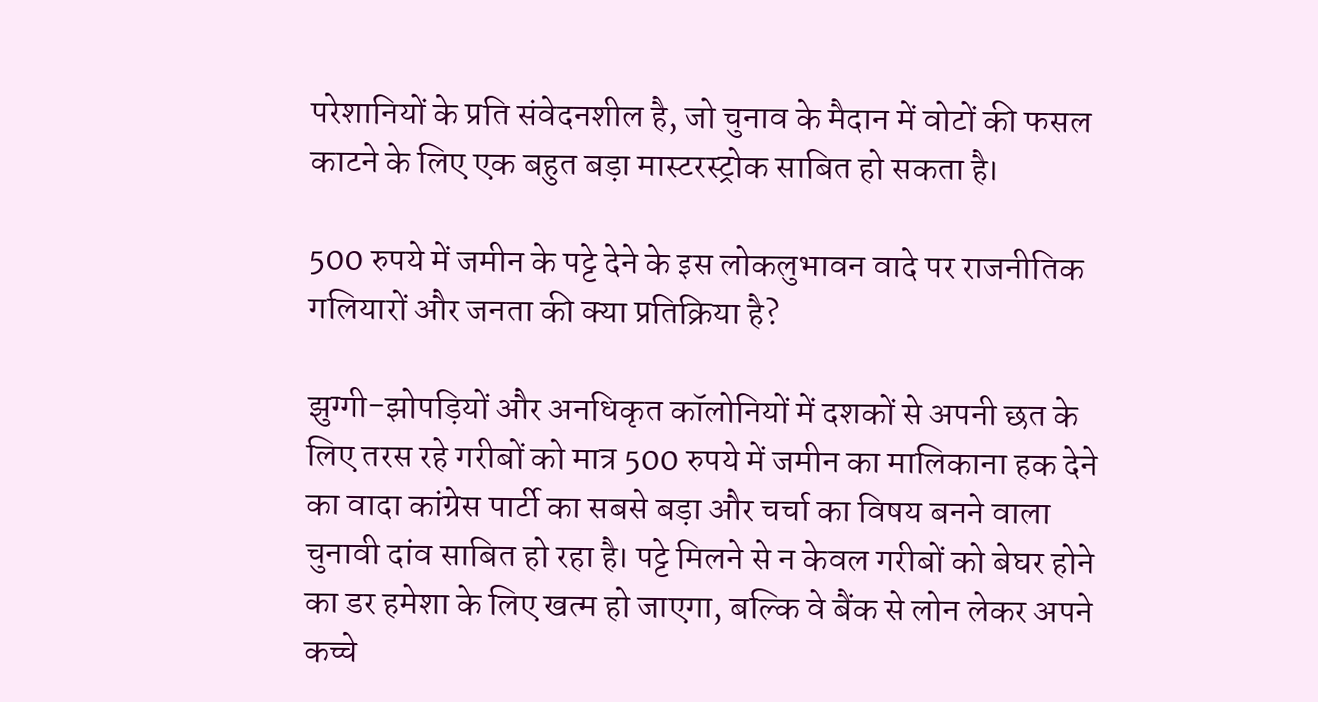परेशानियों के प्रति संवेदनशील है, जो चुनाव के मैदान में वोटों की फसल काटने के लिए एक बहुत बड़ा मास्टरस्ट्रोक साबित हो सकता है।

500 रुपये में जमीन के पट्टे देने के इस लोकलुभावन वादे पर राजनीतिक गलियारों और जनता की क्या प्रतिक्रिया है?

झुग्गी-झोपड़ियों और अनधिकृत कॉलोनियों में दशकों से अपनी छत के लिए तरस रहे गरीबों को मात्र 500 रुपये में जमीन का मालिकाना हक देने का वादा कांग्रेस पार्टी का सबसे बड़ा और चर्चा का विषय बनने वाला चुनावी दांव साबित हो रहा है। पट्टे मिलने से न केवल गरीबों को बेघर होने का डर हमेशा के लिए खत्म हो जाएगा, बल्कि वे बैंक से लोन लेकर अपने कच्चे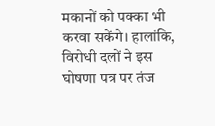मकानों को पक्का भी करवा सकेंगे। हालांकि, विरोधी दलों ने इस घोषणा पत्र पर तंज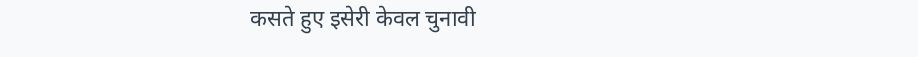कसते हुए इसेरी केवल चुनावी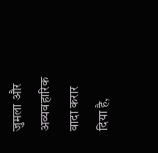जुमला और अव्यवहारिक वादा करार दिया है,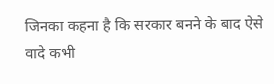जिनका कहना है कि सरकार बनने के बाद ऐसे वादे कभी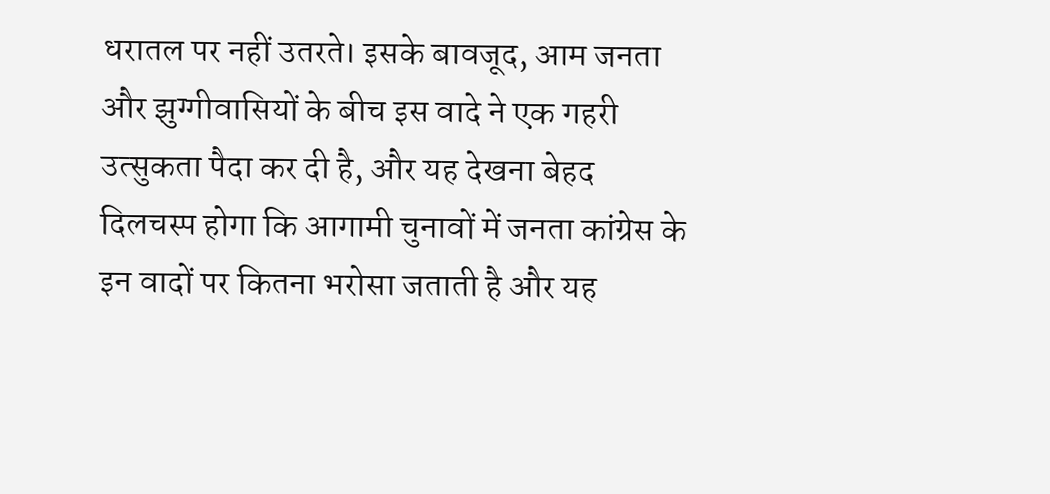धरातल पर नहीं उतरते। इसके बावजूद, आम जनता और झुग्गीवासियों के बीच इस वादे ने एक गहरी उत्सुकता पैदा कर दी है, और यह देखना बेहद दिलचस्प होगा कि आगामी चुनावों में जनता कांग्रेस के इन वादों पर कितना भरोसा जताती है और यह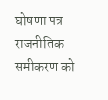घोषणा पत्र राजनीतिक समीकरण को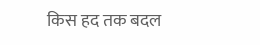किस हद तक बदल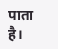पाता है।